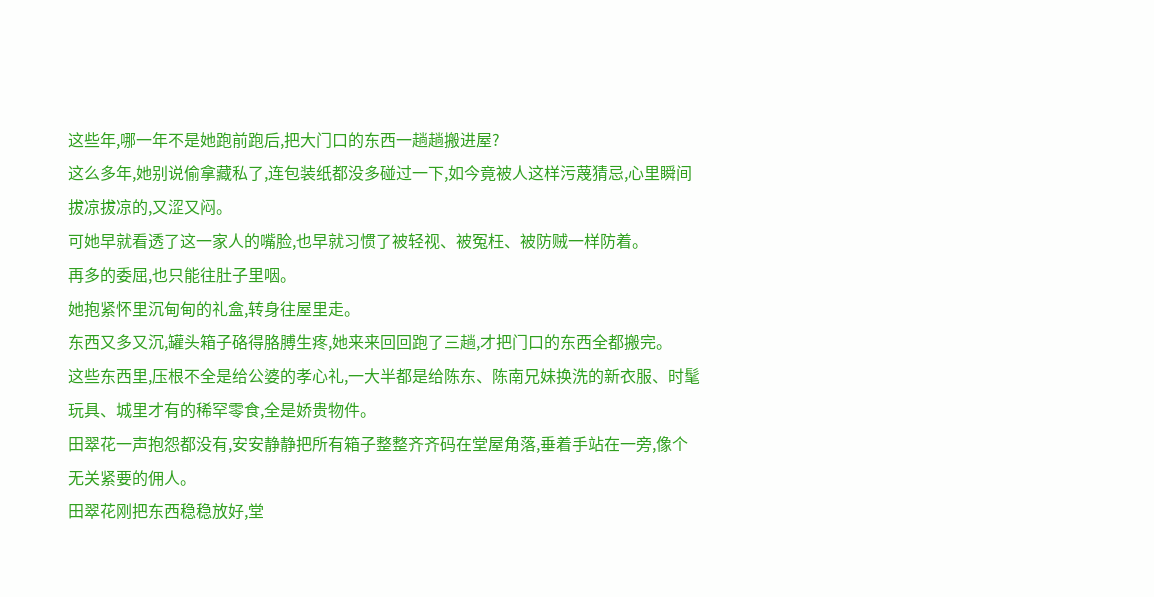这些年,哪一年不是她跑前跑后,把大门口的东西一趟趟搬进屋?
这么多年,她别说偷拿藏私了,连包装纸都没多碰过一下,如今竟被人这样污蔑猜忌,心里瞬间拔凉拔凉的,又涩又闷。
可她早就看透了这一家人的嘴脸,也早就习惯了被轻视、被冤枉、被防贼一样防着。
再多的委屈,也只能往肚子里咽。
她抱紧怀里沉甸甸的礼盒,转身往屋里走。
东西又多又沉,罐头箱子硌得胳膊生疼,她来来回回跑了三趟,才把门口的东西全都搬完。
这些东西里,压根不全是给公婆的孝心礼,一大半都是给陈东、陈南兄妹换洗的新衣服、时髦玩具、城里才有的稀罕零食,全是娇贵物件。
田翠花一声抱怨都没有,安安静静把所有箱子整整齐齐码在堂屋角落,垂着手站在一旁,像个无关紧要的佣人。
田翠花刚把东西稳稳放好,堂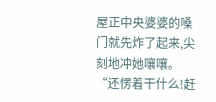屋正中央婆婆的嗓门就先炸了起来,尖刻地冲她嚷嚷。“还愣着干什么!赶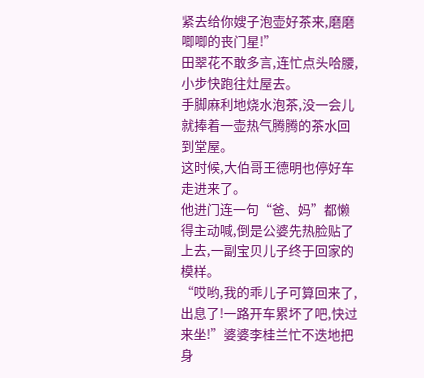紧去给你嫂子泡壶好茶来,磨磨唧唧的丧门星!”
田翠花不敢多言,连忙点头哈腰,小步快跑往灶屋去。
手脚麻利地烧水泡茶,没一会儿就捧着一壶热气腾腾的茶水回到堂屋。
这时候,大伯哥王德明也停好车走进来了。
他进门连一句“爸、妈”都懒得主动喊,倒是公婆先热脸贴了上去,一副宝贝儿子终于回家的模样。
“哎哟,我的乖儿子可算回来了,出息了!一路开车累坏了吧,快过来坐!”婆婆李桂兰忙不迭地把身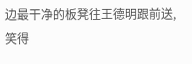边最干净的板凳往王德明跟前送,笑得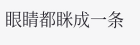眼睛都眯成一条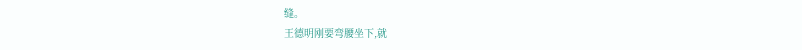缝。
王德明刚要弯腰坐下,就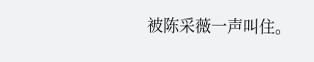被陈采薇一声叫住。